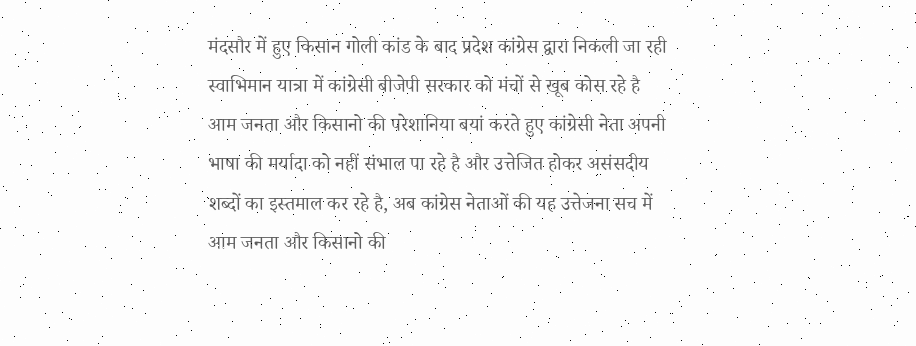मंदसौर में हुए किसान गोली कांड के बाद प्रदेश कांग्रेस द्वारा निकली जा रही स्वाभिमान यात्रा में कांग्रेसी बीजेपी सरकार को मंचों से खूब कोस रहे है आम जनता और किसानो की परेशानिया बयां करते हुए कांग्रेसी नेता अपनी भाषा की मर्यादा को नहीं संभाल पा रहे है और उत्तेजित होकर असंसदीय शब्दों का इस्तमाल कर रहे है, अब कांग्रेस नेताओं की यह उत्तेजना सच में आम जनता और किसानो की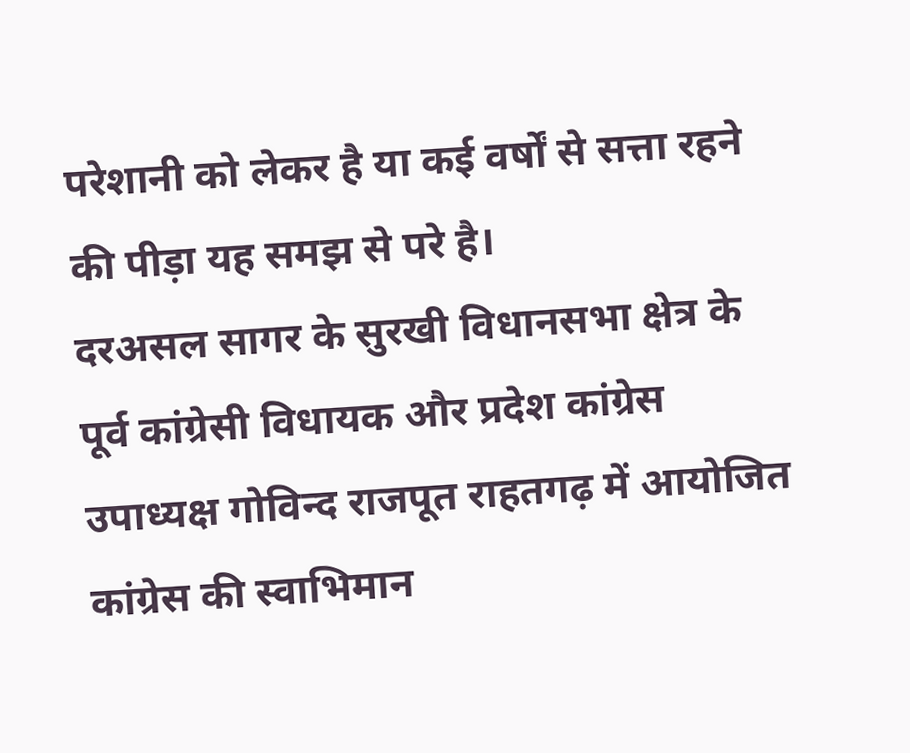परेशानी को लेकर है या कई वर्षों से सत्ता रहने की पीड़ा यह समझ से परे है।
दरअसल सागर के सुरखी विधानसभा क्षेत्र के पूर्व कांग्रेसी विधायक और प्रदेश कांग्रेस उपाध्यक्ष गोविन्द राजपूत राहतगढ़ में आयोजित कांग्रेस की स्वाभिमान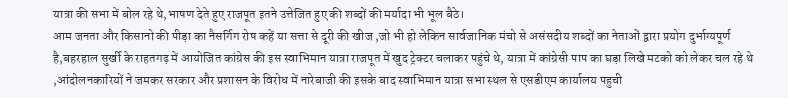यात्रा की सभा में बोल रहे थे,भाषण देते हुए राजपूत इतने उत्तेजित हुए की शब्दों की मर्यादा भी भूल बैठे।
आम जनता और किसानो की पीड़ा का नैसर्गिग रोष कहें या सत्ता से दूरी की खीज ,जो भी हो लेकिन सार्वजानिक मंचो से असंसदीय शब्दों का नेताओं द्वारा प्रयोग दुर्भाग्यपूर्ण है,बहरहाल सुर्खी के राहतगढ़ में आयोजित कांग्रेस की इस स्वाभिमान यात्रा राजपूत में खुद ट्रेक्टर चलाकर पहुंचे थे, यात्रा में कांग्रेसी पाप का घड़ा लिखे मटको को लेकर चल रहे थे ,आंदोलनकारियों ने जमकर सरकार और प्रशासन के विरोध में नारेबाजी की इसके बाद स्वाभिमान यात्रा सभा स्थल से एसडीएम कार्यालय पहुची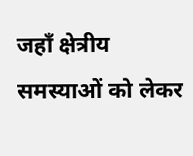जहाँ क्षेत्रीय समस्याओं को लेकर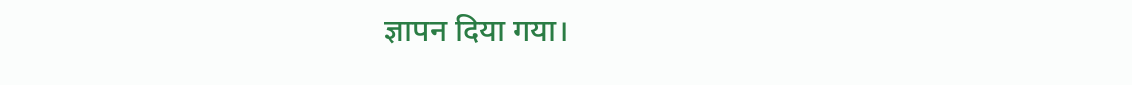ज्ञापन दिया गया।